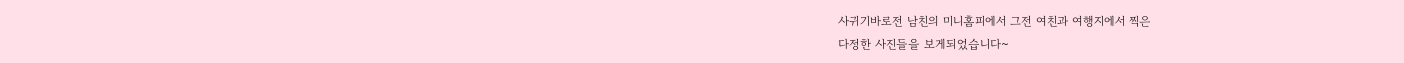사귀기바로전 남친의 미니홈피에서 그전 여친과 여행지에서 찍은
다정한 사진들을 보게되었습니다~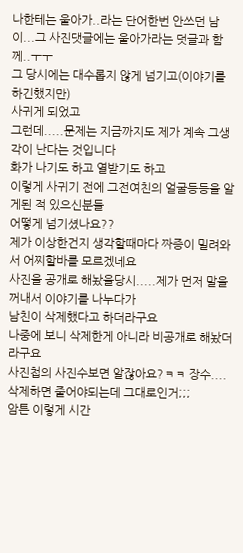나한테는 울아가..라는 단어한번 안쓰던 남이...그 사진댓글에는 울아가라는 덧글과 함께..ㅜㅜ
그 당시에는 대수롭지 않게 넘기고(이야기를 하긴했지만)
사귀게 되었고
그런데.....문제는 지금까지도 제가 계속 그생각이 난다는 것입니다
화가 나기도 하고 열받기도 하고
이렇게 사귀기 전에 그전여친의 얼굴등등을 알게된 적 있으신분들
어떻게 넘기셨나요??
제가 이상한건지 생각할때마다 짜증이 밀려와서 어찌할바를 모르겠네요
사진을 공개로 해놨을당시.....제가 먼저 말을 꺼내서 이야기를 나누다가
남친이 삭제했다고 하더라구요
나중에 보니 삭제한게 아니라 비공개로 해놨더라구요
사진첩의 사진수보면 알잖아요?ㅋㅋ 장수....삭제하면 줄어야되는데 그대로인거;;;
암튼 이렇게 시간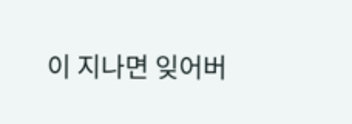이 지나면 잊어버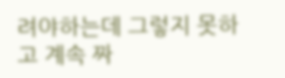려야하는데 그렇지 못하고 계속 짜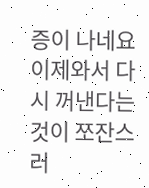증이 나네요
이제와서 다시 꺼낸다는 것이 쪼잔스러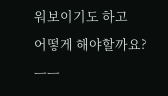워보이기도 하고
어떻게 해야할까요? ㅡㅡ